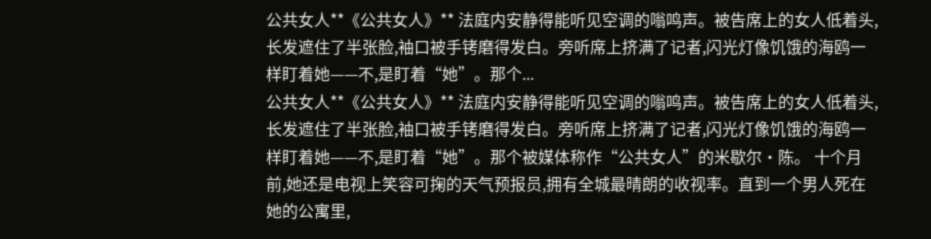公共女人**《公共女人》** 法庭内安静得能听见空调的嗡鸣声。被告席上的女人低着头,长发遮住了半张脸,袖口被手铐磨得发白。旁听席上挤满了记者,闪光灯像饥饿的海鸥一样盯着她——不,是盯着“她”。那个...
公共女人**《公共女人》** 法庭内安静得能听见空调的嗡鸣声。被告席上的女人低着头,长发遮住了半张脸,袖口被手铐磨得发白。旁听席上挤满了记者,闪光灯像饥饿的海鸥一样盯着她——不,是盯着“她”。那个被媒体称作“公共女人”的米歇尔·陈。 十个月前,她还是电视上笑容可掬的天气预报员,拥有全城最晴朗的收视率。直到一个男人死在她的公寓里,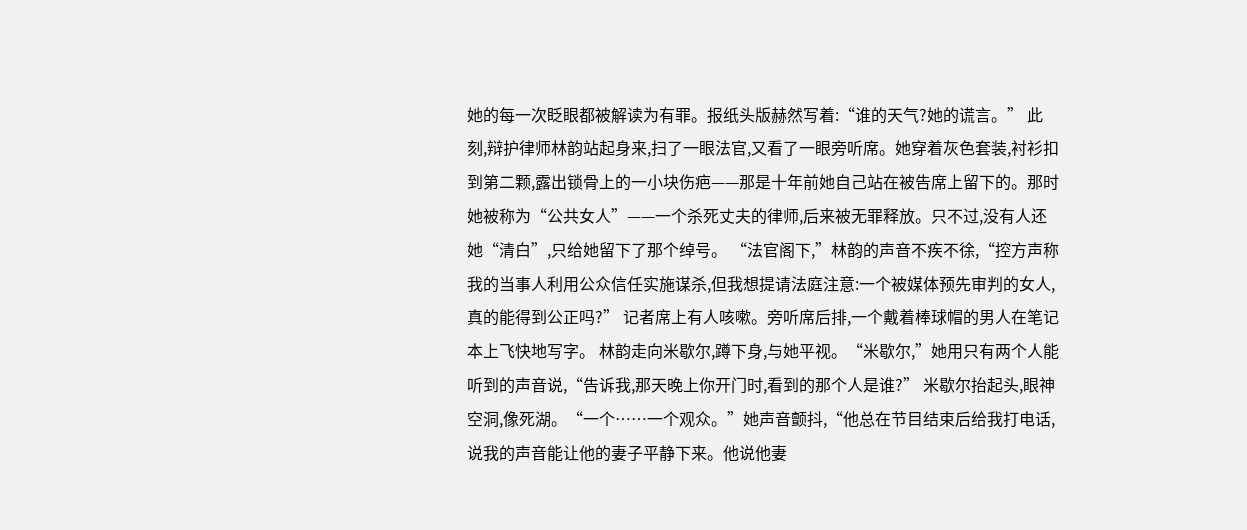她的每一次眨眼都被解读为有罪。报纸头版赫然写着:“谁的天气?她的谎言。” 此刻,辩护律师林韵站起身来,扫了一眼法官,又看了一眼旁听席。她穿着灰色套装,衬衫扣到第二颗,露出锁骨上的一小块伤疤——那是十年前她自己站在被告席上留下的。那时她被称为“公共女人”——一个杀死丈夫的律师,后来被无罪释放。只不过,没有人还她“清白”,只给她留下了那个绰号。 “法官阁下,”林韵的声音不疾不徐,“控方声称我的当事人利用公众信任实施谋杀,但我想提请法庭注意:一个被媒体预先审判的女人,真的能得到公正吗?” 记者席上有人咳嗽。旁听席后排,一个戴着棒球帽的男人在笔记本上飞快地写字。 林韵走向米歇尔,蹲下身,与她平视。“米歇尔,”她用只有两个人能听到的声音说,“告诉我,那天晚上你开门时,看到的那个人是谁?” 米歇尔抬起头,眼神空洞,像死湖。“一个……一个观众。”她声音颤抖,“他总在节目结束后给我打电话,说我的声音能让他的妻子平静下来。他说他妻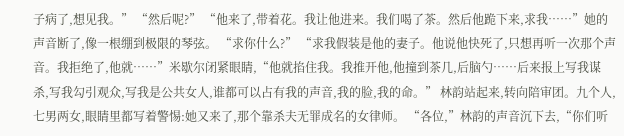子病了,想见我。” “然后呢?” “他来了,带着花。我让他进来。我们喝了茶。然后他跪下来,求我……”她的声音断了,像一根绷到极限的琴弦。 “求你什么?” “求我假装是他的妻子。他说他快死了,只想再听一次那个声音。我拒绝了,他就……”米歇尔闭紧眼睛,“他就掐住我。我推开他,他撞到茶几,后脑勺……后来报上写我谋杀,写我勾引观众,写我是公共女人,谁都可以占有我的声音,我的脸,我的命。” 林韵站起来,转向陪审团。九个人,七男两女,眼睛里都写着警惕:她又来了,那个靠杀夫无罪成名的女律师。 “各位,”林韵的声音沉下去,“你们听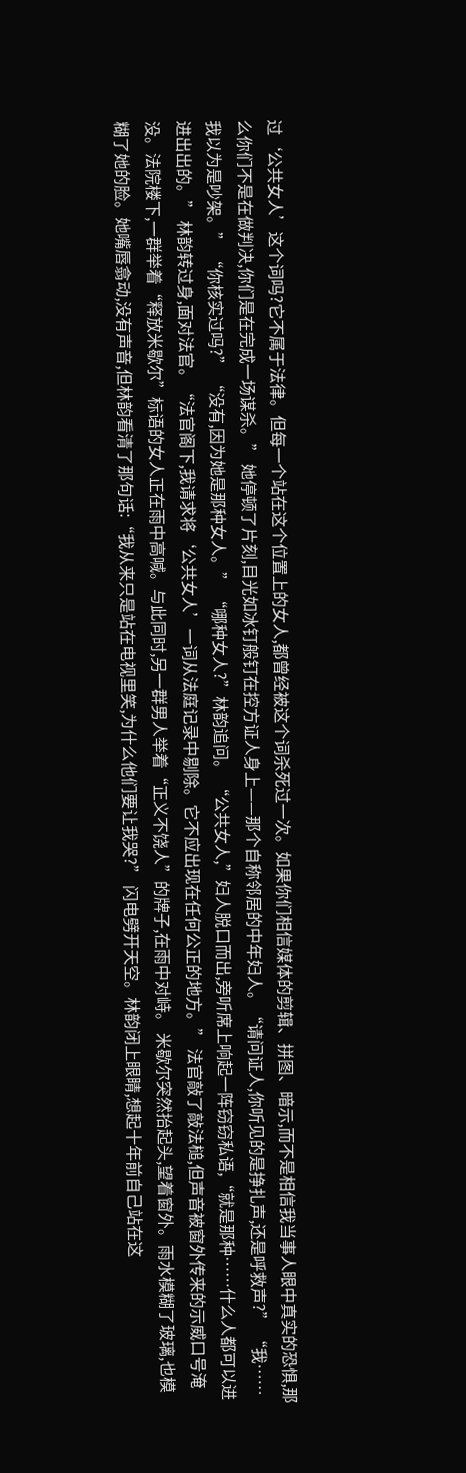过‘公共女人’这个词吗?它不属于法律。但每一个站在这个位置上的女人,都曾经被这个词杀死过一次。如果你们相信媒体的剪辑、拼图、暗示,而不是相信我当事人眼中真实的恐惧,那么你们不是在做判决,你们是在完成一场谋杀。” 她停顿了片刻,目光如冰钉般钉在控方证人身上——那个自称邻居的中年妇人。“请问证人,你听见的是挣扎声,还是呼救声?” “我……我以为是吵架。” “你核实过吗?” “没有,因为她是那种女人。” “哪种女人?”林韵追问。 “公共女人,”妇人脱口而出,旁听席上响起一阵窃窃私语,“就是那种……什么人都可以进进出出的。” 林韵转过身,面对法官。“法官阁下,我请求将‘公共女人’一词从法庭记录中剔除。它不应出现在任何公正的地方。” 法官敲了敲法槌,但声音被窗外传来的示威口号淹没。法院楼下,一群举着“释放米歇尔”标语的女人正在雨中高喊。与此同时,另一群男人举着“正义不饶人”的牌子,在雨中对峙。 米歇尔突然抬起头,望着窗外。雨水模糊了玻璃,也模糊了她的脸。她嘴唇翕动,没有声音,但林韵看清了那句话:“我从来只是站在电视里笑,为什么他们要让我哭?” 闪电劈开天空。林韵闭上眼睛,想起十年前自己站在这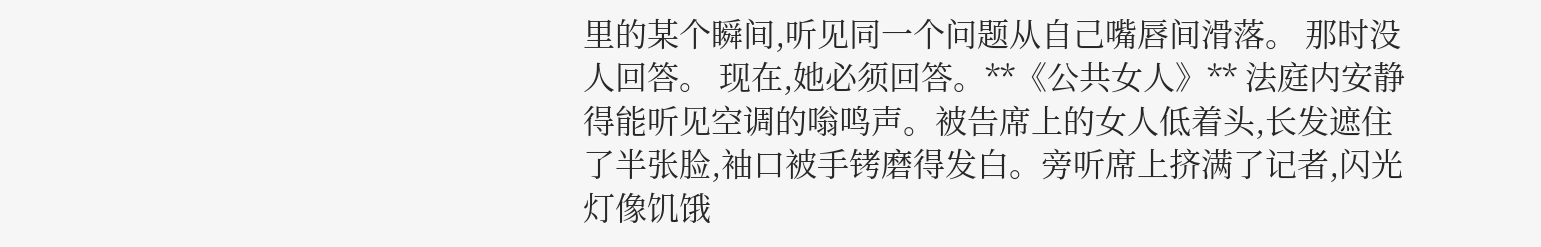里的某个瞬间,听见同一个问题从自己嘴唇间滑落。 那时没人回答。 现在,她必须回答。**《公共女人》** 法庭内安静得能听见空调的嗡鸣声。被告席上的女人低着头,长发遮住了半张脸,袖口被手铐磨得发白。旁听席上挤满了记者,闪光灯像饥饿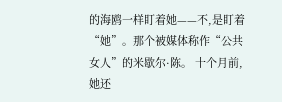的海鸥一样盯着她——不,是盯着“她”。那个被媒体称作“公共女人”的米歇尔·陈。 十个月前,她还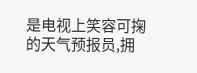是电视上笑容可掬的天气预报员,拥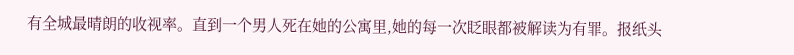有全城最晴朗的收视率。直到一个男人死在她的公寓里,她的每一次眨眼都被解读为有罪。报纸头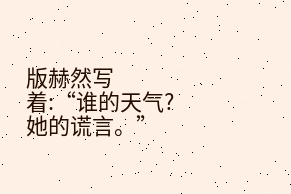版赫然写着:“谁的天气?她的谎言。”